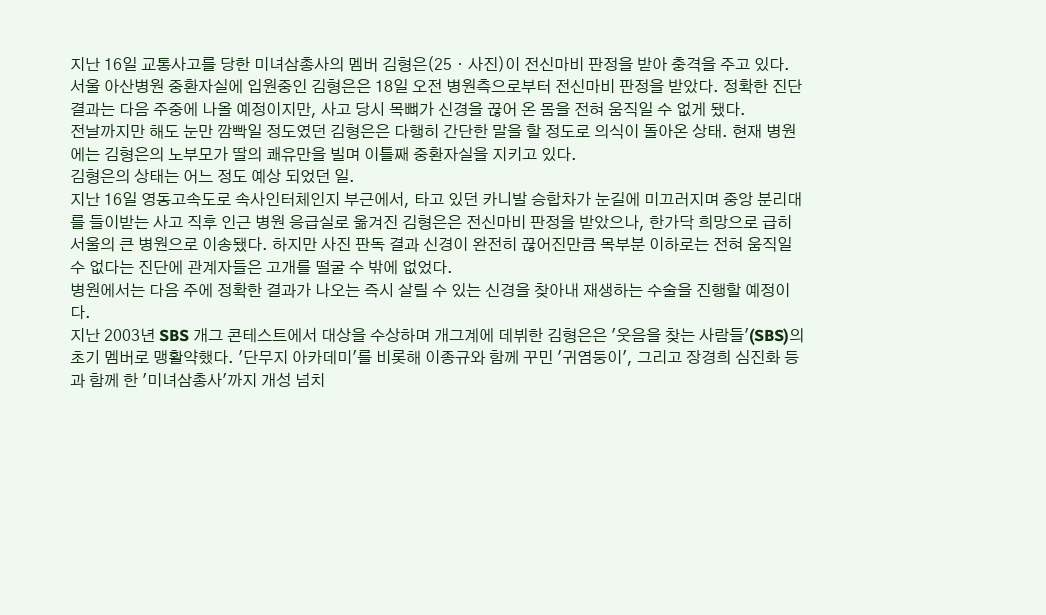지난 16일 교통사고를 당한 미녀삼총사의 멤버 김형은(25ㆍ사진)이 전신마비 판정을 받아 충격을 주고 있다.
서울 아산병원 중환자실에 입원중인 김형은은 18일 오전 병원측으로부터 전신마비 판정을 받았다. 정확한 진단 결과는 다음 주중에 나올 예정이지만, 사고 당시 목뼈가 신경을 끊어 온 몸을 전혀 움직일 수 없게 됐다.
전날까지만 해도 눈만 깜빡일 정도였던 김형은은 다행히 간단한 말을 할 정도로 의식이 돌아온 상태. 현재 병원에는 김형은의 노부모가 딸의 쾌유만을 빌며 이틀째 중환자실을 지키고 있다.
김형은의 상태는 어느 정도 예상 되었던 일.
지난 16일 영동고속도로 속사인터체인지 부근에서, 타고 있던 카니발 승합차가 눈길에 미끄러지며 중앙 분리대를 들이받는 사고 직후 인근 병원 응급실로 옮겨진 김형은은 전신마비 판정을 받았으나, 한가닥 희망으로 급히 서울의 큰 병원으로 이송됐다. 하지만 사진 판독 결과 신경이 완전히 끊어진만큼 목부분 이하로는 전혀 움직일 수 없다는 진단에 관계자들은 고개를 떨굴 수 밖에 없었다.
병원에서는 다음 주에 정확한 결과가 나오는 즉시 살릴 수 있는 신경을 찾아내 재생하는 수술을 진행할 예정이다.
지난 2003년 SBS 개그 콘테스트에서 대상을 수상하며 개그계에 데뷔한 김형은은 '웃음을 찾는 사람들'(SBS)의 초기 멤버로 맹활약했다. '단무지 아카데미'를 비롯해 이종규와 함께 꾸민 '귀염둥이', 그리고 장경희 심진화 등과 함께 한 '미녀삼총사'까지 개성 넘치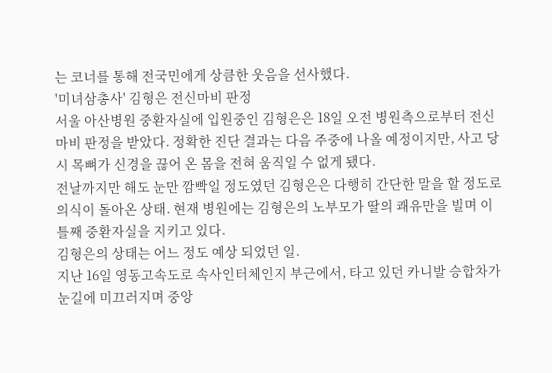는 코너를 통해 전국민에게 상큼한 웃음을 선사했다.
'미녀삼총사' 김형은 전신마비 판정
서울 아산병원 중환자실에 입원중인 김형은은 18일 오전 병원측으로부터 전신마비 판정을 받았다. 정확한 진단 결과는 다음 주중에 나올 예정이지만, 사고 당시 목뼈가 신경을 끊어 온 몸을 전혀 움직일 수 없게 됐다.
전날까지만 해도 눈만 깜빡일 정도였던 김형은은 다행히 간단한 말을 할 정도로 의식이 돌아온 상태. 현재 병원에는 김형은의 노부모가 딸의 쾌유만을 빌며 이틀째 중환자실을 지키고 있다.
김형은의 상태는 어느 정도 예상 되었던 일.
지난 16일 영동고속도로 속사인터체인지 부근에서, 타고 있던 카니발 승합차가 눈길에 미끄러지며 중앙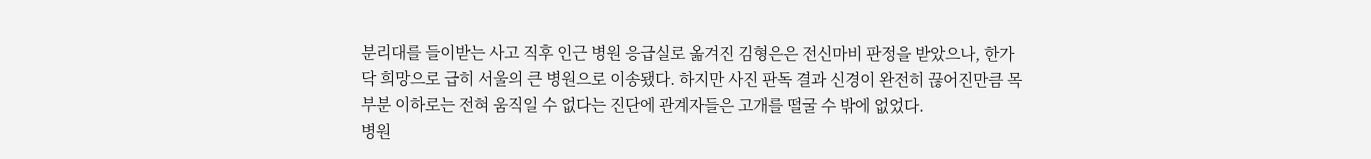분리대를 들이받는 사고 직후 인근 병원 응급실로 옮겨진 김형은은 전신마비 판정을 받았으나, 한가닥 희망으로 급히 서울의 큰 병원으로 이송됐다. 하지만 사진 판독 결과 신경이 완전히 끊어진만큼 목부분 이하로는 전혀 움직일 수 없다는 진단에 관계자들은 고개를 떨굴 수 밖에 없었다.
병원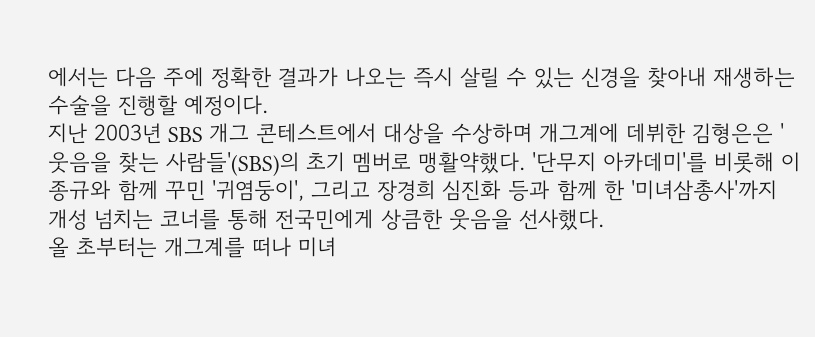에서는 다음 주에 정확한 결과가 나오는 즉시 살릴 수 있는 신경을 찾아내 재생하는 수술을 진행할 예정이다.
지난 2003년 SBS 개그 콘테스트에서 대상을 수상하며 개그계에 데뷔한 김형은은 '웃음을 찾는 사람들'(SBS)의 초기 멤버로 맹활약했다. '단무지 아카데미'를 비롯해 이종규와 함께 꾸민 '귀염둥이', 그리고 장경희 심진화 등과 함께 한 '미녀삼총사'까지 개성 넘치는 코너를 통해 전국민에게 상큼한 웃음을 선사했다.
올 초부터는 개그계를 떠나 미녀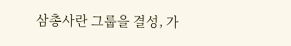삼총사란 그룹을 결성, 가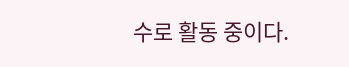수로 활동 중이다.